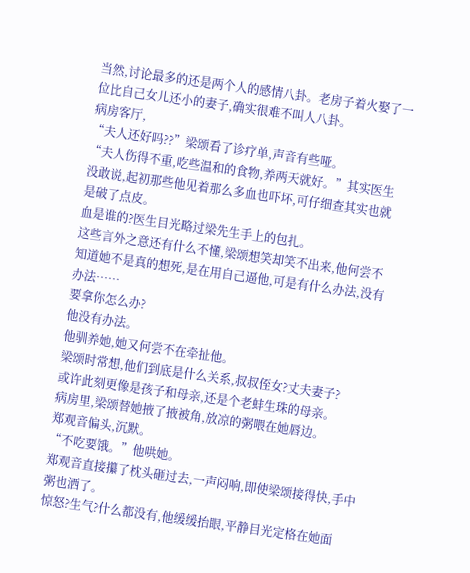当然,讨论最多的还是两个人的感情八卦。老房子着火娶了一位比自己女儿还小的妻子,确实很难不叫人八卦。
病房客厅,
“夫人还好吗??”梁颂看了诊疗单,声音有些哑。
“夫人伤得不重,吃些温和的食物,养两天就好。”其实医生没敢说,起初那些他见着那么多血也吓坏,可仔细查其实也就是破了点皮。
血是谁的?医生目光略过梁先生手上的包扎。
这些言外之意还有什么不懂,梁颂想笑却笑不出来,他何尝不知道她不是真的想死,是在用自己逼他,可是有什么办法,没有办法……
要拿你怎么办?
他没有办法。
他驯养她,她又何尝不在牵扯他。
梁颂时常想,他们到底是什么关系,叔叔侄女?丈夫妻子?
或许此刻更像是孩子和母亲,还是个老蚌生珠的母亲。
病房里,梁颂替她掖了掖被角,放凉的粥喂在她唇边。
郑观音偏头,沉默。
“不吃要饿。”他哄她。
郑观音直接攥了枕头砸过去,一声闷响,即使梁颂接得快,手中粥也洒了。
惊怒?生气?什么都没有,他缓缓抬眼,平静目光定格在她面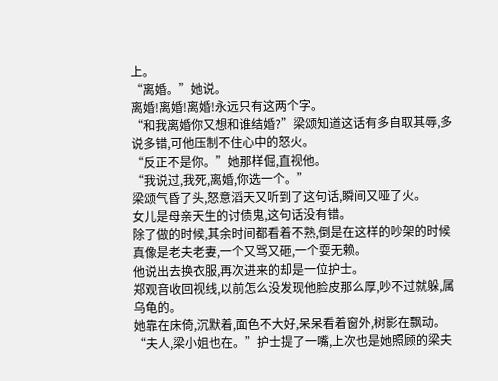上。
“离婚。”她说。
离婚!离婚!离婚!永远只有这两个字。
“和我离婚你又想和谁结婚?”梁颂知道这话有多自取其辱,多说多错,可他压制不住心中的怒火。
“反正不是你。”她那样倔,直视他。
“我说过,我死,离婚,你选一个。”
梁颂气昏了头,怒意滔天又听到了这句话,瞬间又哑了火。
女儿是母亲天生的讨债鬼,这句话没有错。
除了做的时候,其余时间都看着不熟,倒是在这样的吵架的时候真像是老夫老妻,一个又骂又砸,一个耍无赖。
他说出去换衣服,再次进来的却是一位护士。
郑观音收回视线,以前怎么没发现他脸皮那么厚,吵不过就躲,属乌龟的。
她靠在床倚,沉默着,面色不大好,呆呆看着窗外,树影在飘动。
“夫人,梁小姐也在。”护士提了一嘴,上次也是她照顾的梁夫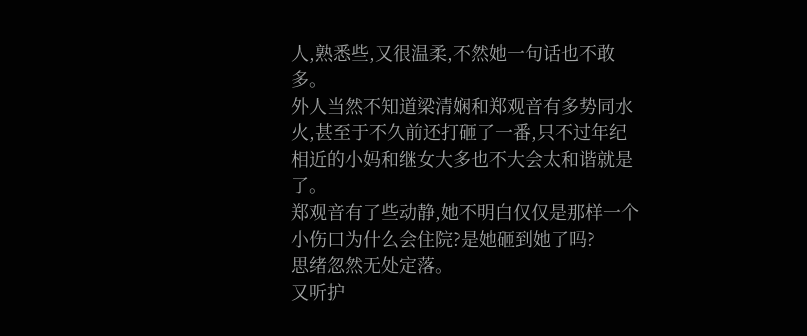人,熟悉些,又很温柔,不然她一句话也不敢多。
外人当然不知道梁清娴和郑观音有多势同水火,甚至于不久前还打砸了一番,只不过年纪相近的小妈和继女大多也不大会太和谐就是了。
郑观音有了些动静,她不明白仅仅是那样一个小伤口为什么会住院?是她砸到她了吗?
思绪忽然无处定落。
又听护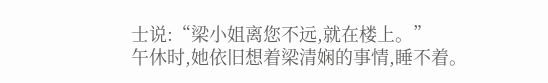士说:“梁小姐离您不远,就在楼上。”
午休时,她依旧想着梁清娴的事情,睡不着。